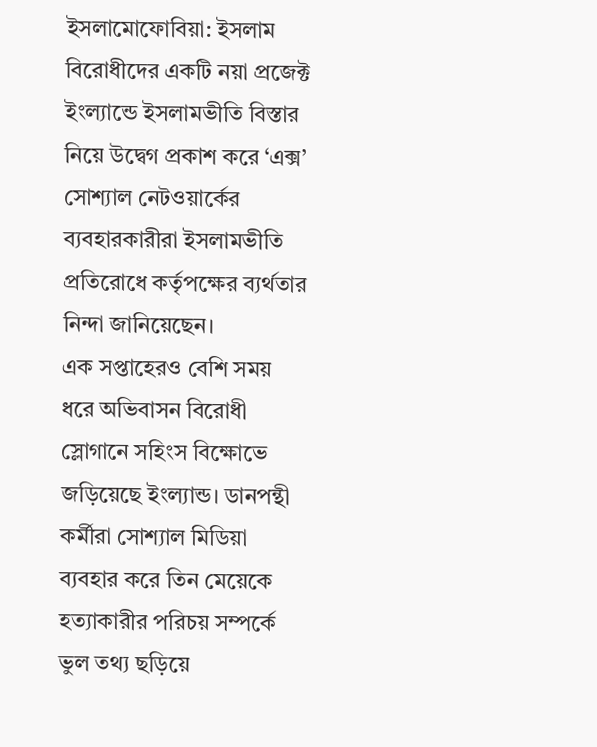ইসলামোফোবিয়া: ইসলাম বিরোধীদের একটি নয়া প্রজেক্ট
ইংল্যান্ডে ইসলামভীতি বিস্তার নিয়ে উদ্বেগ প্রকাশ করে ‘এক্স’ সোশ্যাল নেটওয়ার্কের ব্যবহারকারীরা ইসলামভীতি প্রতিরোধে কর্তৃপক্ষের ব্যর্থতার নিন্দা জানিয়েছেন।
এক সপ্তাহেরও বেশি সময় ধরে অভিবাসন বিরোধী স্লোগানে সহিংস বিক্ষোভে জড়িয়েছে ইংল্যান্ড। ডানপন্থী কর্মীরা সোশ্যাল মিডিয়া ব্যবহার করে তিন মেয়েকে হত্যাকারীর পরিচয় সম্পর্কে ভুল তথ্য ছড়িয়ে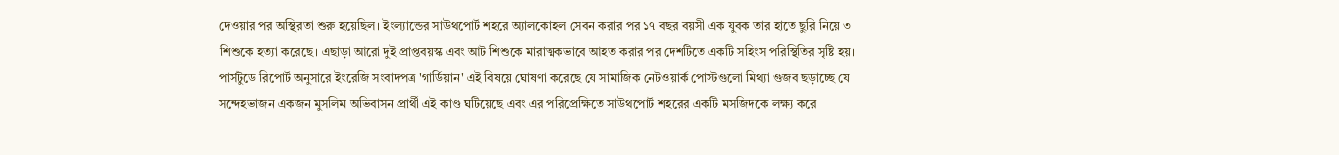দেওয়ার পর অস্থিরতা শুরু হয়েছিল। ইংল্যান্ডের সাউথপোর্ট শহরে অ্যালকোহল সেবন করার পর ১৭ বছর বয়সী এক যুবক তার হাতে ছুরি নিয়ে ৩ শিশুকে হত্যা করেছে। এছাড়া আরো দুই প্রাপ্তবয়স্ক এবং আট শিশুকে মারাত্মকভাবে আহত করার পর দেশটিতে একটি সহিংস পরিস্থিতির সৃষ্টি হয়।
পার্সটুডে রিপোর্ট অনুসারে ইংরেজি সংবাদপত্র 'গার্ডিয়ান' এই বিষয়ে ঘোষণা করেছে যে সামাজিক নেটওয়ার্ক পোস্টগুলো মিথ্যা গুজব ছড়াচ্ছে যে সন্দেহভাজন একজন মুসলিম অভিবাসন প্রার্থী এই কাণ্ড ঘটিয়েছে এবং এর পরিপ্রেক্ষিতে সাউথপোর্ট শহরের একটি মসজিদকে লক্ষ্য করে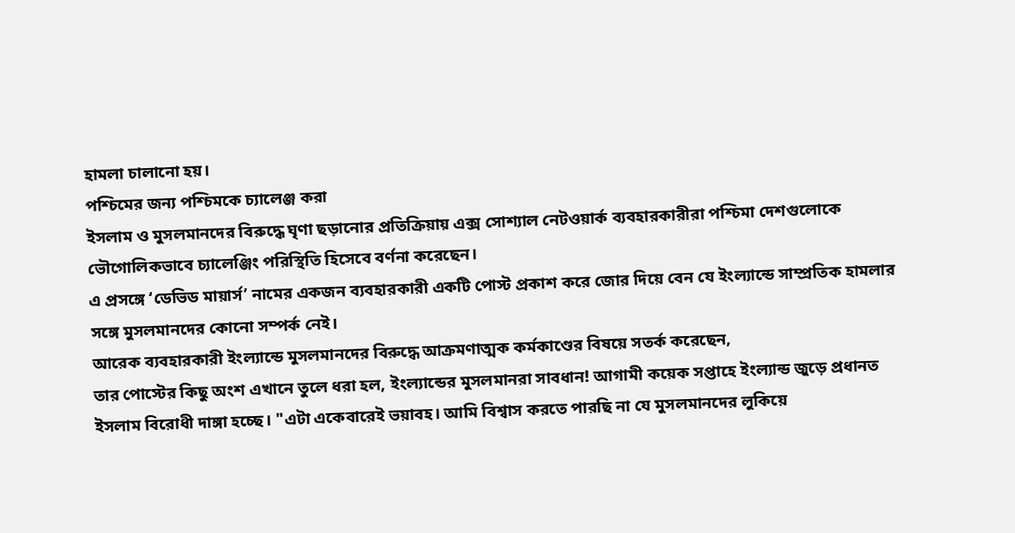হামলা চালানো হয়।
পশ্চিমের জন্য পশ্চিমকে চ্যালেঞ্জ করা
ইসলাম ও মুসলমানদের বিরুদ্ধে ঘৃণা ছড়ানোর প্রতিক্রিয়ায় এক্স সোশ্যাল নেটওয়ার্ক ব্যবহারকারীরা পশ্চিমা দেশগুলোকে ভৌগোলিকভাবে চ্যালেঞ্জিং পরিস্থিতি হিসেবে বর্ণনা করেছেন।
এ প্রসঙ্গে ‘ডেভিড মায়ার্স’ নামের একজন ব্যবহারকারী একটি পোস্ট প্রকাশ করে জোর দিয়ে বেন যে ইংল্যান্ডে সাম্প্রতিক হামলার সঙ্গে মুসলমানদের কোনো সম্পর্ক নেই।
আরেক ব্যবহারকারী ইংল্যান্ডে মুসলমানদের বিরুদ্ধে আক্রমণাত্মক কর্মকাণ্ডের বিষয়ে সতর্ক করেছেন,
তার পোস্টের কিছু অংশ এখানে তুলে ধরা হল, ইংল্যান্ডের মুসলমানরা সাবধান! আগামী কয়েক সপ্তাহে ইংল্যান্ড জুড়ে প্রধানত ইসলাম বিরোধী দাঙ্গা হচ্ছে। "এটা একেবারেই ভয়াবহ। আমি বিশ্বাস করতে পারছি না যে মুসলমানদের লুকিয়ে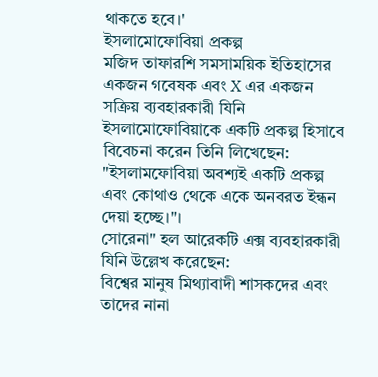থাকতে হবে।'
ইসলামোফোবিয়া প্রকল্প
মজিদ তাফারশি সমসাময়িক ইতিহাসের একজন গবেষক এবং X এর একজন সক্রিয় ব্যবহারকারী যিনি ইসলামোফোবিয়াকে একটি প্রকল্প হিসাবে বিবেচনা করেন তিনি লিখেছেন:
"ইসলামফোবিয়া অবশ্যই একটি প্রকল্প এবং কোথাও থেকে একে অনবরত ইন্ধন দেয়া হচ্ছে।"।
সোরেনা" হল আরেকটি এক্স ব্যবহারকারী যিনি উল্লেখ করেছেন:
বিশ্বের মানুষ মিথ্যাবাদী শাসকদের এবং তাদের নানা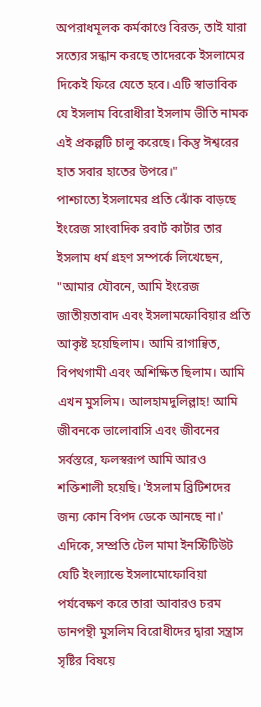অপরাধমূলক কর্মকাণ্ডে বিরক্ত, তাই যারা সত্যের সন্ধান করছে তাদেরকে ইসলামের দিকেই ফিরে যেতে হবে। এটি স্বাভাবিক যে ইসলাম বিরোধীরা ইসলাম ভীতি নামক এই প্রকল্পটি চালু করেছে। কিন্তু ঈশ্বরের হাত সবার হাতের উপরে।"
পাশ্চাত্যে ইসলামের প্রতি ঝোঁক বাড়ছে
ইংরেজ সাংবাদিক রবার্ট কার্টার তার ইসলাম ধর্ম গ্রহণ সম্পর্কে লিখেছেন,
"আমার যৌবনে, আমি ইংরেজ জাতীয়তাবাদ এবং ইসলামফোবিয়ার প্রতি আকৃষ্ট হয়েছিলাম। আমি রাগান্বিত, বিপথগামী এবং অশিক্ষিত ছিলাম। আমি এখন মুসলিম। আলহামদুলিল্লাহ! আমি জীবনকে ভালোবাসি এবং জীবনের সর্বস্তরে, ফলস্বরূপ আমি আরও শক্তিশালী হয়েছি। 'ইসলাম ব্রিটিশদের জন্য কোন বিপদ ডেকে আনছে না।'
এদিকে, সম্প্রতি টেল মামা ইনস্টিটিউট যেটি ইংল্যান্ডে ইসলামোফোবিয়া পর্যবেক্ষণ করে তারা আবারও চরম ডানপন্থী মুসলিম বিরোধীদের দ্বারা সন্ত্রাস সৃষ্টির বিষয়ে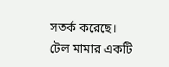সতর্ক করেছে।
টেল মামার একটি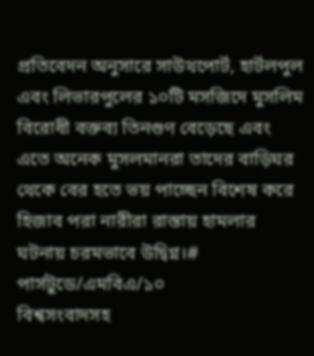প্রতিবেদন অনুসারে সাউথপোর্ট, হার্টলপুল এবং লিভারপুলের ১০টি মসজিদে মুসলিম বিরোধী বক্তব্য তিনগুণ বেড়েছে এবং এতে অনেক মুসলমানরা তাদের বাড়িঘর থেকে বের হতে ভয় পাচ্ছেন বিশেষ করে হিজাব পরা নারীরা রাস্তায় হামলার ঘটনায় চরমভাবে উদ্বিগ্ন।#
পার্সটুডে/এমবিএ/১০
বিশ্বসংবাদসহ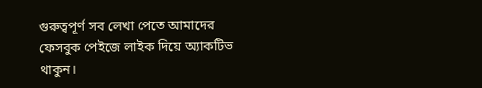গুরুত্বপূর্ণ সব লেখা পেতে আমাদের ফেসবুক পেইজে লাইক দিয়ে অ্যাকটিভ থাকুন।